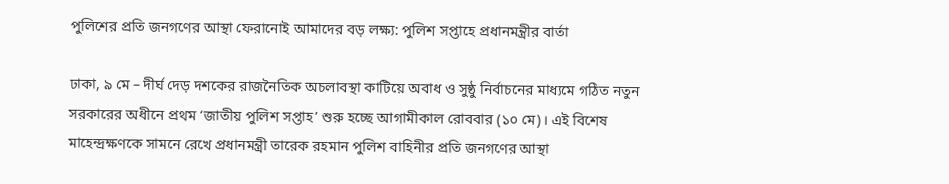পুলিশের প্রতি জনগণের আস্থা ফেরানোই আমাদের বড় লক্ষ্য: পুলিশ সপ্তাহে প্রধানমন্ত্রীর বার্তা

ঢাকা, ৯ মে – দীর্ঘ দেড় দশকের রাজনৈতিক অচলাবস্থা কাটিয়ে অবাধ ও সুষ্ঠু নির্বাচনের মাধ্যমে গঠিত নতুন সরকারের অধীনে প্রথম ‘জাতীয় পুলিশ সপ্তাহ’ শুরু হচ্ছে আগামীকাল রোববার (১০ মে)। এই বিশেষ মাহেন্দ্রক্ষণকে সামনে রেখে প্রধানমন্ত্রী তারেক রহমান পুলিশ বাহিনীর প্রতি জনগণের আস্থা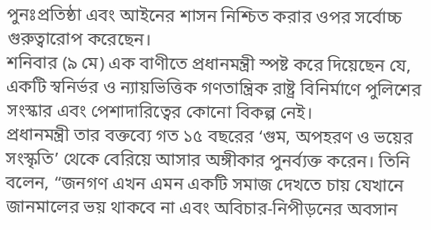পুনঃপ্রতিষ্ঠা এবং আইনের শাসন নিশ্চিত করার ওপর সর্বোচ্চ গুরুত্বারোপ করেছেন।
শনিবার (৯ মে) এক বাণীতে প্রধানমন্ত্রী স্পষ্ট করে দিয়েছেন যে, একটি স্বনির্ভর ও ন্যায়ভিত্তিক গণতান্ত্রিক রাষ্ট্র বিনির্মাণে পুলিশের সংস্কার এবং পেশাদারিত্বের কোনো বিকল্প নেই।
প্রধানমন্ত্রী তার বক্তব্যে গত ১৫ বছরের ‘গুম, অপহরণ ও ভয়ের সংস্কৃতি’ থেকে বেরিয়ে আসার অঙ্গীকার পুনর্ব্যক্ত করেন। তিনি বলেন, “জনগণ এখন এমন একটি সমাজ দেখতে চায় যেখানে জানমালের ভয় থাকবে না এবং অবিচার-নিপীড়নের অবসান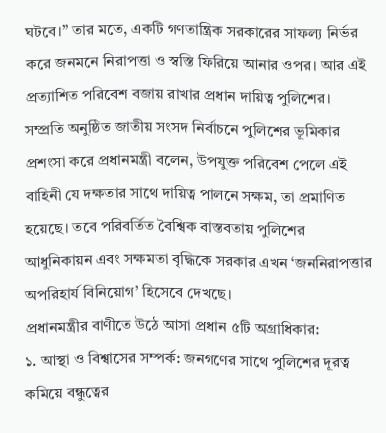ঘটবে।” তার মতে, একটি গণতান্ত্রিক সরকারের সাফল্য নির্ভর করে জনমনে নিরাপত্তা ও স্বস্তি ফিরিয়ে আনার ওপর। আর এই প্রত্যাশিত পরিবেশ বজায় রাখার প্রধান দায়িত্ব পুলিশের।
সম্প্রতি অনুষ্ঠিত জাতীয় সংসদ নির্বাচনে পুলিশের ভূমিকার প্রশংসা করে প্রধানমন্ত্রী বলেন, উপযুক্ত পরিবেশ পেলে এই বাহিনী যে দক্ষতার সাথে দায়িত্ব পালনে সক্ষম, তা প্রমাণিত হয়েছে। তবে পরিবর্তিত বৈশ্বিক বাস্তবতায় পুলিশের আধুনিকায়ন এবং সক্ষমতা বৃদ্ধিকে সরকার এখন ‘জননিরাপত্তার অপরিহার্য বিনিয়োগ’ হিসেবে দেখছে।
প্রধানমন্ত্রীর বাণীতে উঠে আসা প্রধান ৫টি অগ্রাধিকার:
১. আস্থা ও বিশ্বাসের সম্পর্ক: জনগণের সাথে পুলিশের দূরত্ব কমিয়ে বন্ধুত্বের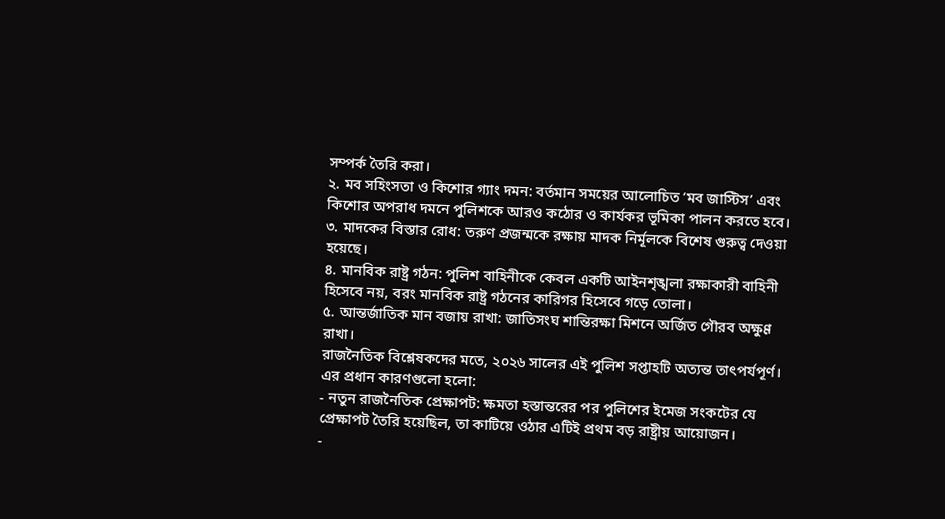সম্পর্ক তৈরি করা।
২. মব সহিংসতা ও কিশোর গ্যাং দমন: বর্তমান সময়ের আলোচিত ‘মব জাস্টিস’ এবং কিশোর অপরাধ দমনে পুলিশকে আরও কঠোর ও কার্যকর ভূমিকা পালন করতে হবে।
৩. মাদকের বিস্তার রোধ: তরুণ প্রজন্মকে রক্ষায় মাদক নির্মূলকে বিশেষ গুরুত্ব দেওয়া হয়েছে।
৪. মানবিক রাষ্ট্র গঠন: পুলিশ বাহিনীকে কেবল একটি আইনশৃঙ্খলা রক্ষাকারী বাহিনী হিসেবে নয়, বরং মানবিক রাষ্ট্র গঠনের কারিগর হিসেবে গড়ে তোলা।
৫. আন্তর্জাতিক মান বজায় রাখা: জাতিসংঘ শান্তিরক্ষা মিশনে অর্জিত গৌরব অক্ষুণ্ণ রাখা।
রাজনৈতিক বিশ্লেষকদের মতে, ২০২৬ সালের এই পুলিশ সপ্তাহটি অত্যন্ত তাৎপর্যপূর্ণ।
এর প্রধান কারণগুলো হলো:
- নতুন রাজনৈতিক প্রেক্ষাপট: ক্ষমতা হস্তান্তরের পর পুলিশের ইমেজ সংকটের যে প্রেক্ষাপট তৈরি হয়েছিল, তা কাটিয়ে ওঠার এটিই প্রথম বড় রাষ্ট্রীয় আয়োজন।
-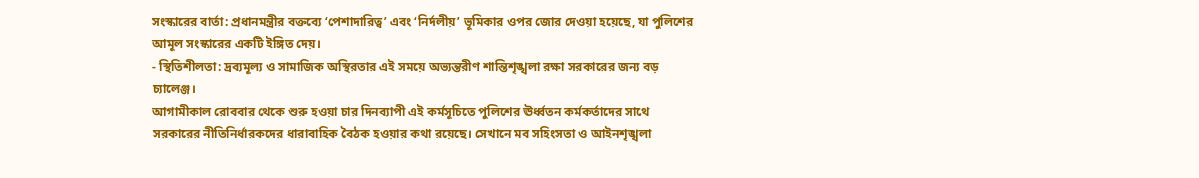সংস্কারের বার্তা: প্রধানমন্ত্রীর বক্তব্যে ‘পেশাদারিত্ব’ এবং ‘নির্দলীয়’ ভূমিকার ওপর জোর দেওয়া হয়েছে, যা পুলিশের আমূল সংস্কারের একটি ইঙ্গিত দেয়।
- স্থিতিশীলতা: দ্রব্যমূল্য ও সামাজিক অস্থিরতার এই সময়ে অভ্যন্তরীণ শান্তিশৃঙ্খলা রক্ষা সরকারের জন্য বড় চ্যালেঞ্জ।
আগামীকাল রোববার থেকে শুরু হওয়া চার দিনব্যাপী এই কর্মসূচিতে পুলিশের ঊর্ধ্বতন কর্মকর্তাদের সাথে সরকারের নীতিনির্ধারকদের ধারাবাহিক বৈঠক হওয়ার কথা রয়েছে। সেখানে মব সহিংসতা ও আইনশৃঙ্খলা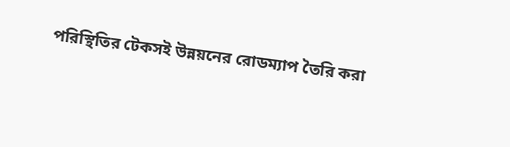পরিস্থিতির টেকসই উন্নয়নের রোডম্যাপ তৈরি করা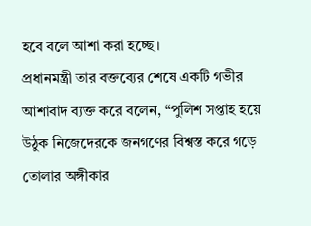হবে বলে আশা করা হচ্ছে।
প্রধানমন্ত্রী তার বক্তব্যের শেষে একটি গভীর আশাবাদ ব্যক্ত করে বলেন, “পুলিশ সপ্তাহ হয়ে উঠুক নিজেদেরকে জনগণের বিশ্বস্ত করে গড়ে তোলার অঙ্গীকার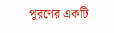পূরণের একটি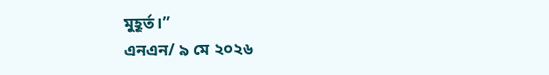মুহূর্ত।”
এনএন/ ৯ মে ২০২৬